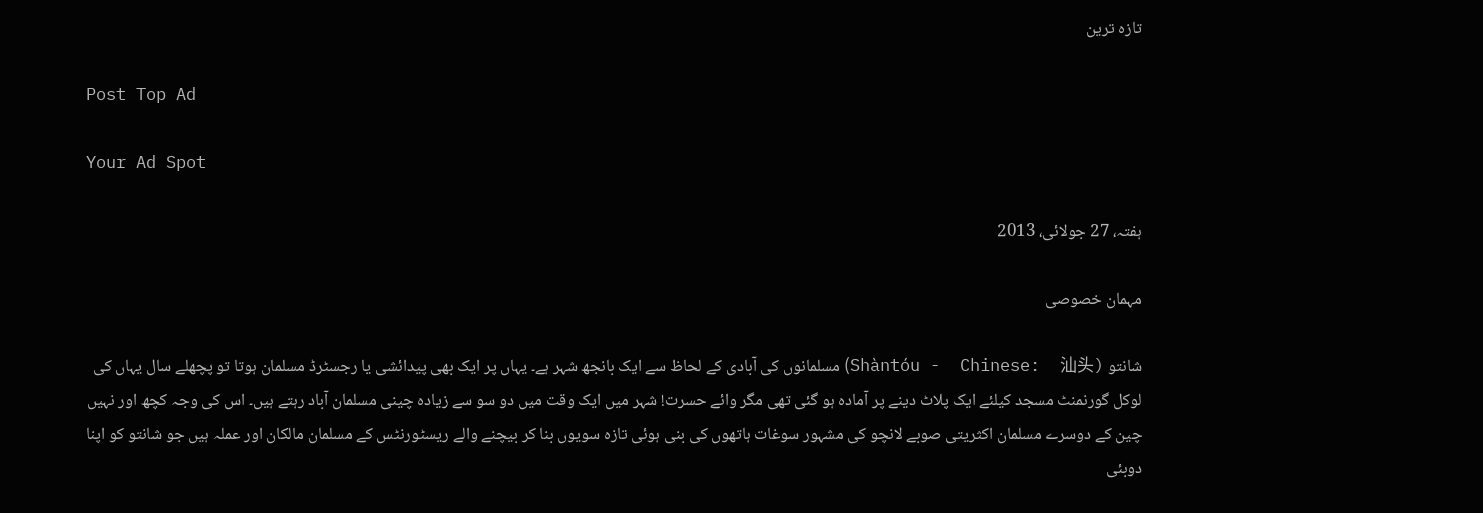تازہ ترین

Post Top Ad

Your Ad Spot

ہفتہ، 27 جولائی، 2013

مہمان خصوصی

شانتو (Shàntóu -  Chinese:  汕头) مسلمانوں کی آبادی کے لحاظ سے ایک بانجھ شہر ہے۔ یہاں پر ایک بھی پیدائشی یا رجسٹرڈ مسلمان ہوتا تو پچھلے سال یہاں کی لوکل گورنمنٹ مسجد کیلئے ایک پلاٹ دینے پر آمادہ ہو گئی تھی مگر وائے حسرت! شہر میں ایک وقت میں دو سو سے زیادہ چینی مسلمان آباد رہتے ہیں۔ اس کی وجہ کچھ اور نہیں چین کے دوسرے مسلمان اکثریتی صوبے لانچو کی مشہور سوغات ہاتھوں کی بنی ہوئی تازہ سویوں بنا کر بیچنے والے ریسٹورنٹس کے مسلمان مالکان اور عملہ ہیں جو شانتو کو اپنا دوبئی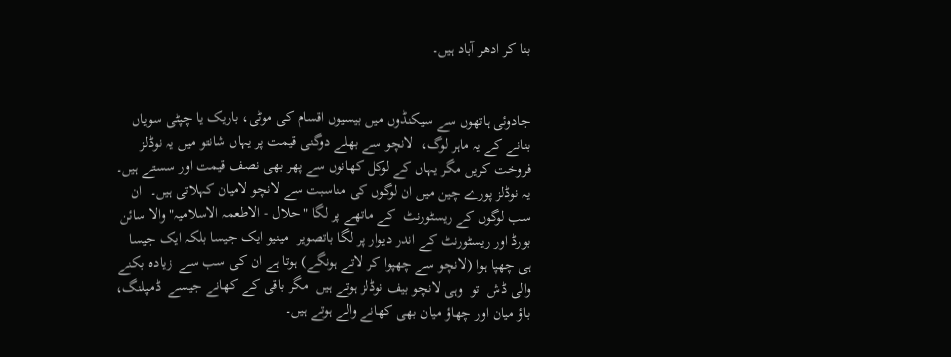بنا کر ادھر آباد ہیں۔


جادوئی ہاتھوں سے سیکنڈوں میں بیسیوں اقسام کی موٹی، باریک یا چپٹی سویاں بنانے کے یہ ماہر لوگ،  لانچو سے بھلے دوگنی قیمت پر یہاں شانتو میں یہ نوڈلز فروخت کریں مگر یہاں کے لوکل کھانوں سے پھر بھی نصف قیمت اور سستے ہیں۔ یہ نوڈلز پورے چین میں ان لوگوں کی مناسبت سے لانچو لامیان کہلاتی ہیں۔  ان سب لوگوں کے ریسٹورنٹ  کے ماتھے پر لگا "حلال - الاطعمہ الاسلامیہ" والا سائن بورڈ اور ریسٹورنٹ کے اندر دیوار پر لگا باتصویر  مینیو ایک جیسا بلکہ ایک جیسا ہی چھپا ہوا (لانچو سے چھپوا کر لاتے ہونگے) ہوتا ہے ان کی سب سے  زیادہ بکنے والی ڈش  تو  وہی لانچو بیف نوڈلز ہوتے ہیں  مگر باقی کے کھانے جیسے  ڈمپلنگ، باؤ میان اور چھاؤ میان بھی کھانے والے ہوتے ہیں۔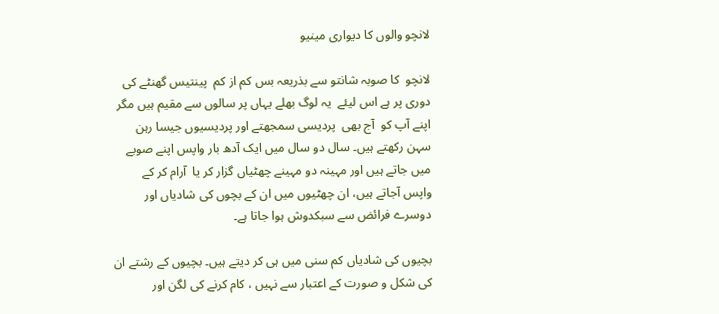لانچو والوں کا دیواری مینیو

لانچو  کا صوبہ شانتو سے بذریعہ بس کم از کم  پینتیس گھنٹے کی دوری پر ہے اس لیئے  یہ لوگ بھلے یہاں پر سالوں سے مقیم ہیں مگر اپنے آپ کو  آج بھی  پردیسی سمجھتے اور پردیسیوں جیسا رہن سہن رکھتے ہیں۔ سال دو سال میں ایک آدھ بار واپس اپنے صوبے میں جاتے ہیں اور مہینہ دو مہینے چھٹیاں گزار کر یا  آرام کر کے واپس آجاتے ہیں، ان چھٹیوں میں ان کے بچوں کی شادیاں اور دوسرے فرائض سے سبکدوش ہوا جاتا ہے۔

بچیوں کی شادیاں کم سنی میں ہی کر دیتے ہیں۔ بچیوں کے رشتے ان کی شکل و صورت کے اعتبار سے نہیں ، کام کرنے کی لگن اور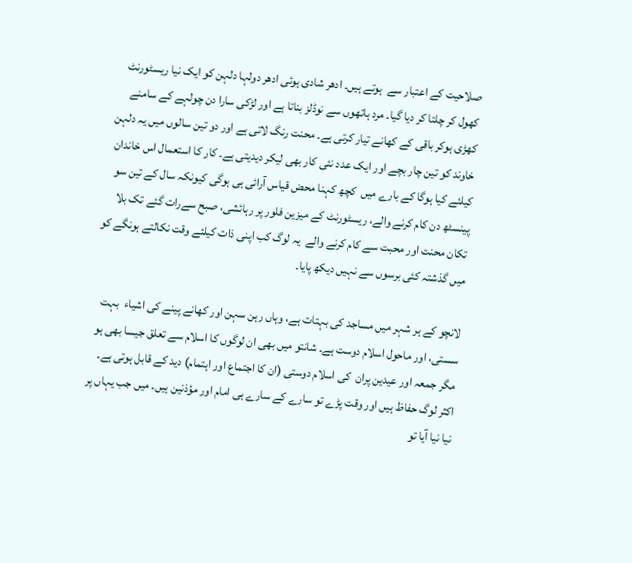صلاحیت کے اعتبار سے  ہوتے ہیں۔ ادھر شادی ہوئی ادھر دولہا دلہن کو ایک نیا ریسٹورنٹ کھول کر چلتا کر دیا گیا۔ مرد ہاتھوں سے نوڈلز بناتا ہے اور لڑکی سارا دن چولہے کے سامنے کھڑی ہوکر باقی کے کھانے تیار کرتی ہے۔ محنت رنگ لاتی ہے اور دو تین سالوں میں یہ دلہن خاوند کو تین چار بچے اور ایک عدد نئی کار بھی لیکر دیدیتی ہے۔ کار کا استعمال اس خاندان کیلئے کیا ہوگا کے بارے میں  کچھ کہنا محض قیاس آرائی ہی ہوگی کیونکہ سال کے تین سو پینسٹھ دن کام کرنے والے، ریسٹورنٹ کے میزین فلور پر رہائشی، صبح سےرات گئے تک بلا تکان محنت اور محبت سے کام کرنے والے  یہ لوگ کب اپنی ذات کیلئے وقت نکالتے ہونگے کو میں گذشتہ کئی برسوں سے نہیں دیکھ پایا۔

لانچو کے ہر شہر میں مساجد کی بہتات ہے، وہاں رہن سہن اور کھانے پینے کی اشیاء  بہت سستی، اور ماحول اسلام دوست ہے۔ شانتو میں بھی ان لوگوں کا اسلام سے تعلق جیسا بھی ہو مگر جمعہ اور عیدین پران  کی اسلام دوستی (ان کا اجتماع اور اہتمام) دید کے قابل ہوتی ہے۔ اکثر لوگ حفاظ ہیں اور وقت پڑے تو سارے کے سارے ہی امام اور مؤذنین ہیں۔ میں جب یہاں پر نیا نیا آیا تو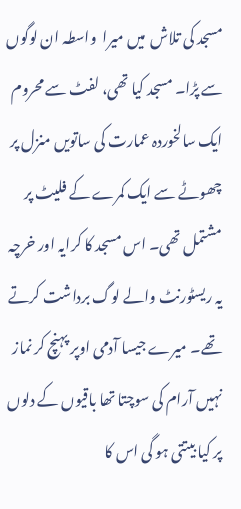مسجد کی تلاش  میں میرا  واسطہ ان لوگوں سے پڑا۔ مسجد کیا تھی، لفٹ سے محروم  ایک سالخوردہ عمارت کی ساتویں منزل پر چھوٹے سے ایک کمرے کے فلیٹ پر مشتمل تھی۔ اس مسجد کا کرایہ اور خرچہ یہ ریسٹورنٹ والے لوگ برداشت کرتے تھے۔ میرے جیسا آدمی اوپر پہنچ کر نماز نہیں آرام کی سوچتا تھا باقیوں کے دلوں پر کیا بیتتی ہو گی اس کا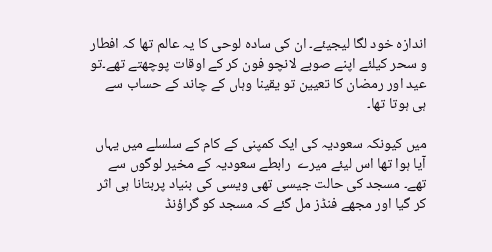اندازہ خود لگا لیجیئے۔ ان کی سادہ لوحی کا یہ عالم تھا کہ افطار و سحر کیلئے اپنے صوبے لانچو فون کر کے اوقات پوچھتے تھے۔تو عید اور رمضان کا تعیین تو یقینا وہاں کے چاند کے حساب سے ہی ہوتا تھا۔

میں کیونکہ سعودیہ کی ایک کمپنی کے کام کے سلسلے میں یہاں آیا ہوا تھا اس لیئے میرے  رابطے سعودیہ کے مخیر لوگوں سے تھے۔ مسجد کی حالت جیسی تھی ویسی کی بنیاد پربتانا ہی اثر کر گیا اور مجھے فنڈز مل گئے کہ مسجد کو گراؤنڈ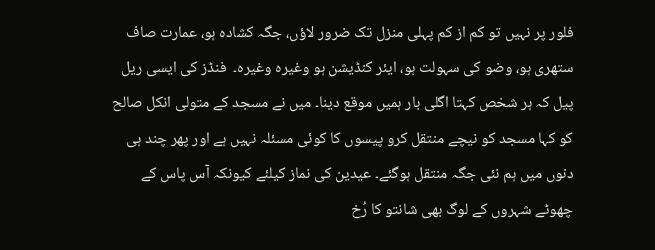فلور پر نہیں تو کم از کم پہلی منزل تک ضرور لاؤں، جگہ کشادہ ہو، عمارت صاف ستھری ہو، وضو کی سہولت ہو، ایئر کنڈیشن ہو وغیرہ وغیرہ۔  فنڈز کی ایسی ریل پیل کہ ہر شخص کہتا اگلی بار ہمیں موقع دینا۔ میں نے مسجد کے متولی انکل صالح کو کہا مسجد کو نیچے منتقل کرو پیسوں کا کوئی مسئلہ نہیں ہے اور پھر چند ہی دنوں میں ہم نئی جگہ منتقل ہوگئے۔ عیدین کی نماز کیلئے کیونکہ آس پاس کے چھوٹے شہروں کے لوگ بھی شانتو کا رُخ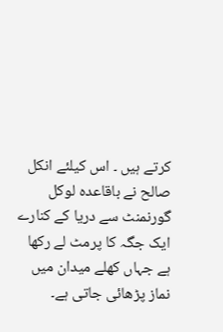کرتے ہیں ۔ اس کیلئے انکل صالح نے باقاعدہ لوکل گورنمنٹ سے دریا کے کنارے ایک جگہ کا پرمٹ لے رکھا ہے جہاں کھلے میدان میں  نماز پڑھائی جاتی ہے۔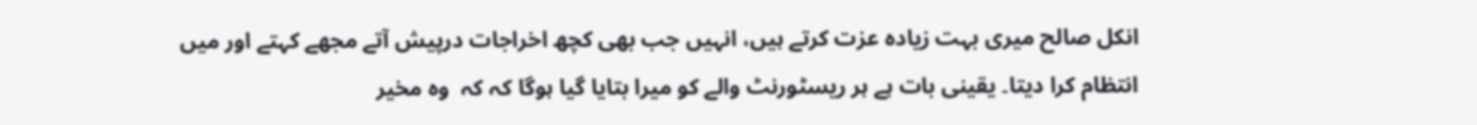انکل صالح میری بہت زیادہ عزت کرتے ہیں، انہیں جب بھی کچھ اخراجات درپیش آتے مجھے کہتے اور میں انتظام کرا دیتا۔ یقینی بات ہے ہر ریسٹورنٹ والے کو میرا بتایا گیا ہوگا کہ کہ  وہ مخیر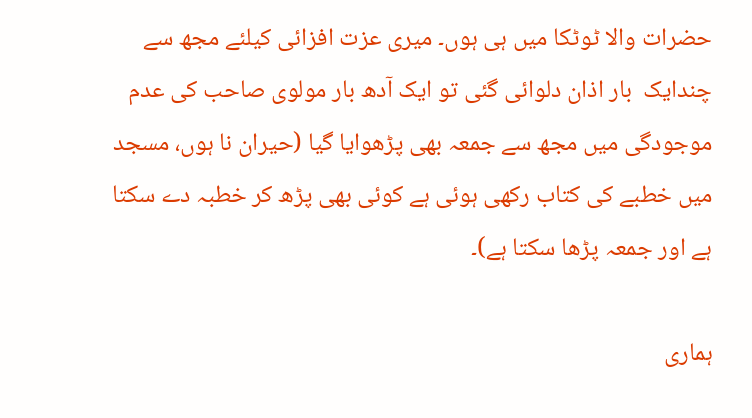حضرات والا ٹوٹکا میں ہی ہوں۔ میری عزت افزائی کیلئے مجھ سے چندایک  بار اذان دلوائی گئی تو ایک آدھ بار مولوی صاحب کی عدم موجودگی میں مجھ سے جمعہ بھی پڑھوایا گیا (حیران نا ہوں، مسجد میں خطبے کی کتاب رکھی ہوئی ہے کوئی بھی پڑھ کر خطبہ دے سکتا ہے اور جمعہ پڑھا سکتا ہے)۔

ہماری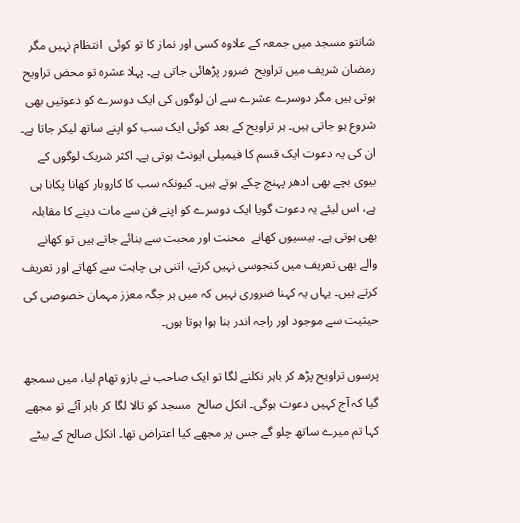شانتو مسجد میں جمعہ کے علاوہ کسی اور نماز کا تو کوئی  انتظام نہیں مگر رمضان شریف میں تراویح  ضرور پڑھائی جاتی ہے۔ پہلا عشرہ تو محض تراویح ہوتی ہیں مگر دوسرے عشرے سے ان لوگوں کی ایک دوسرے کو دعوتیں بھی شروع ہو جاتی ہیں۔ ہر تراویح کے بعد کوئی ایک سب کو اپنے ساتھ لیکر جاتا ہے۔ ان کی یہ دعوت ایک قسم کا فیمیلی ایونٹ ہوتی ہے۔ اکثر شریک لوگوں کے بیوی بچے بھی ادھر پہنچ چکے ہوتے ہیں۔ کیونکہ سب کا کاروبار کھانا پکانا ہی  ہے، اس لیئے یہ دعوت گویا ایک دوسرے کو اپنے فن سے مات دینے کا مقابلہ بھی ہوتی ہے۔ بیسیوں کھانے  محنت اور محبت سے بنائے جاتے ہیں تو کھانے والے بھی تعریف میں کنجوسی نہیں کرتے، اتنی ہی چاہت سے کھاتے اور تعریف کرتے ہیں۔ یہاں یہ کہنا ضروری نہیں کہ میں ہر جگہ معزز مہمان خصوصی کی حیثیت سے موجود اور راجہ اندر بنا ہوا ہوتا ہوں۔

پرسوں تراویح پڑھ کر باہر نکلنے لگا تو ایک صاحب نے بازو تھام لیا، میں سمجھ گیا کہ آج کہیں دعوت ہوگی۔ انکل صالح  مسجد کو تالا لگا کر باہر آئے تو مجھے کہا تم میرے ساتھ چلو گے جس پر مجھے کیا اعتراض تھا۔ انکل صالح کے بیٹے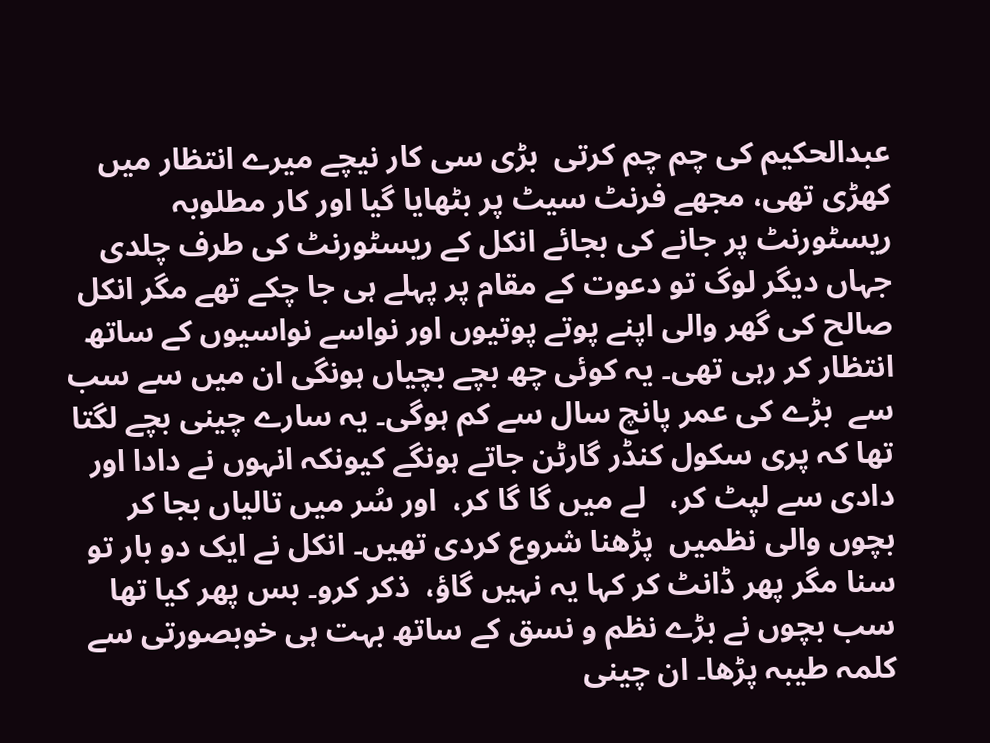عبدالحکیم کی چم چم کرتی  بڑی سی کار نیچے میرے انتظار میں کھڑی تھی، مجھے فرنٹ سیٹ پر بٹھایا گیا اور کار مطلوبہ ریسٹورنٹ پر جانے کی بجائے انکل کے ریسٹورنٹ کی طرف چلدی جہاں دیگر لوگ تو دعوت کے مقام پر پہلے ہی جا چکے تھے مگر انکل صالح کی گھر والی اپنے پوتے پوتیوں اور نواسے نواسیوں کے ساتھ انتظار کر رہی تھی۔ یہ کوئی چھ بچے بچیاں ہونگی ان میں سے سب سے  بڑے کی عمر پانچ سال سے کم ہوگی۔ یہ سارے چینی بچے لگتا تھا کہ پری سکول کنڈر گارٹن جاتے ہونگے کیونکہ انہوں نے دادا اور دادی سے لپٹ کر،   لے میں گا گا کر،  اور سُر میں تالیاں بجا کر بچوں والی نظمیں  پڑھنا شروع کردی تھیں۔ انکل نے ایک دو بار تو سنا مگر پھر ڈانٹ کر کہا یہ نہیں گاؤ،  ذکر کرو۔ بس پھر کیا تھا سب بچوں نے بڑے نظم و نسق کے ساتھ بہت ہی خوبصورتی سے کلمہ طیبہ پڑھا۔ ان چینی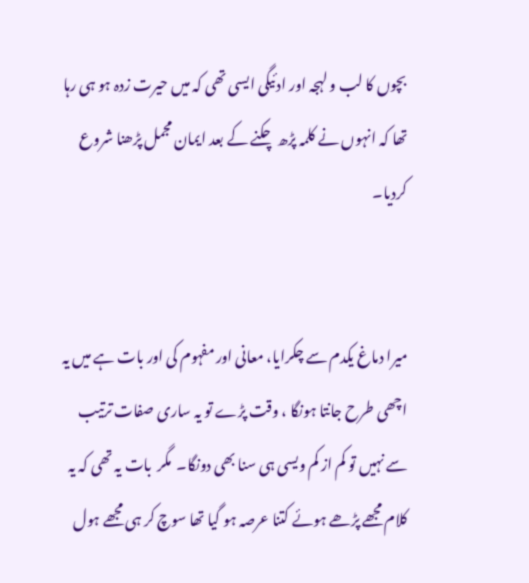بچوں کا لب و لہجہ اور ادئیگی ایسی تھی کہ میں حیرت زدہ ہو ہی رہا تھا کہ انہوں نے کلمہ پڑھ چکنے کے بعد ایمان مجمل پڑھنا شروع کردیا۔


میرا دماغ یکدم سے چکرایا، معانی اور مفہوم کی اور بات ہے میں یہ اچھی طرح جانتا ہونگا ، وقت پڑے تو یہ ساری صفات ترتیب سے نہیں تو کم از کم ویسی ہی سنا بھی دونگا۔  مگر  بات یہ تھی کہ یہ  کلام مجھے پڑھے ہوئے کتنا عرصہ ہو گیا تھا سوچ کر ہی مجھے ہول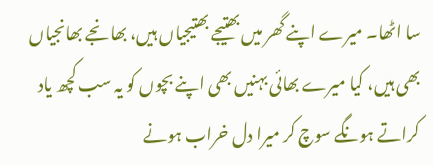سا اٹھا۔ میرے اپنے گھر میں بھتیجے بھتیجیاں ہیں، بھانجے بھانجیاں بھی ہیں، کیا میرے بھائی بہنیں بھی اپنے بچوں کو یہ سب کچھ یاد کراتے ہونگے سوچ کر میرا دل خراب ہونے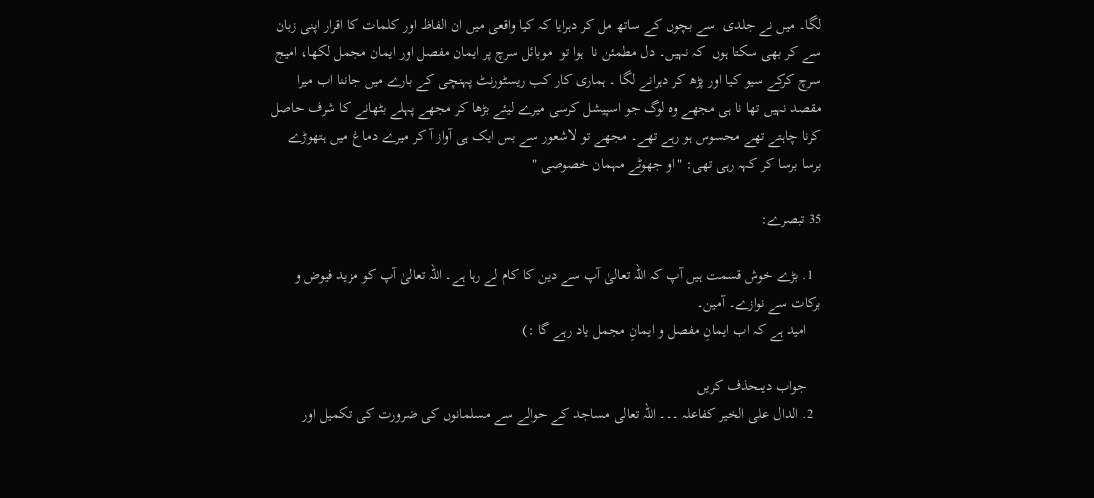لگا۔ میں نے جلدی  سے بچوں کے ساتھ مل کر دہرایا کہ کیا واقعی میں ان الفاظ اور کلمات کا اقرار اپنی زبان سے کر بھی سکتا ہوں  کہ نہیں۔ دل مطمئن نا  ہوا تو  موبائل سرچ پر ایمان مفصل اور ایمان مجمل لکھا، امیج سرچ کرکے سیو کیا اور پڑھ کر دہرانے لگا ۔ ہماری کار کب ریسٹورنٹ پہنچی کے بارے میں جاننا اب میرا مقصد نہیں تھا نا ہی مجھے وہ لوگ جو اسپیشل کرسی میرے لیئے بڑھا کر مجھے پہلے بٹھانے کا شرف حاصل کرنا چاہتے تھے محسوس ہو رہے تھے۔ مجھے تو لاشعور سے بس ایک ہی آواز آ کر میرے دماغ میں ہتھوڑے برسا برسا کر کہہ رہی تھی: "او جھوٹے مہمان خصوصی "

35 تبصرے:

  1. بڑے خوش قسمت ہیں آپ کہ اللہ تعالیٰ آپ سے دین کا کام لے رہا ہے۔ اللہ تعالیٰ آپ کو مزید فیوض و برکات سے نوازے۔ آمین۔
    امید ہے کہ اب ایمانِ مفصل و ایمانِ مجمل یاد رہے گا :)

    جواب دیںحذف کریں
  2. الدال علی الخیر کفاعلہ ۔۔۔ اللہ تعالی مساجد کے حوالے سے مسلمانوں کی ضرورت کی تکمیل اور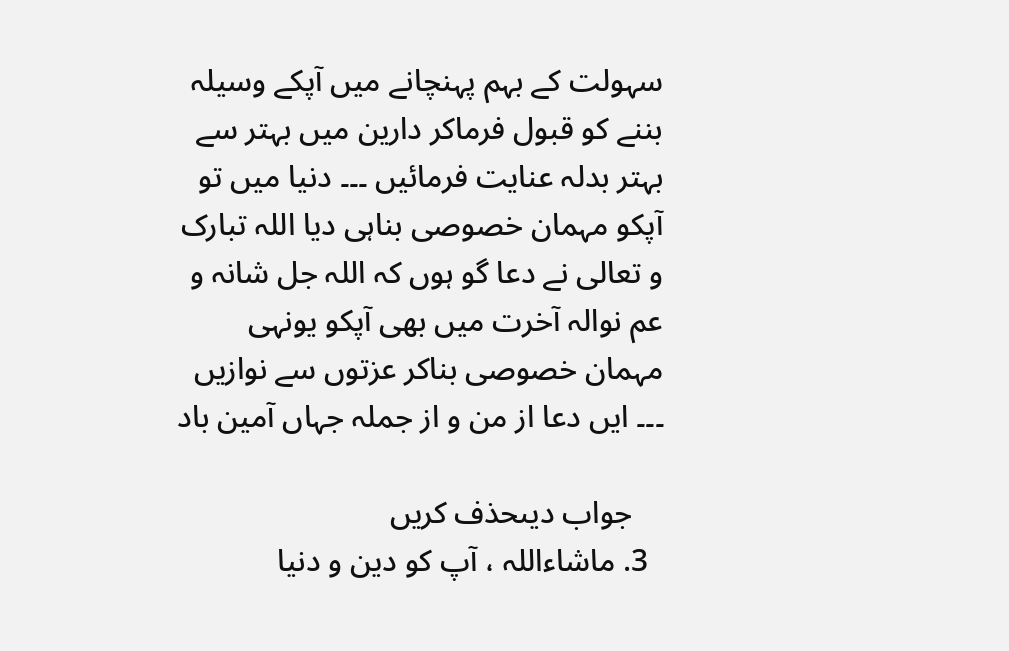سہولت کے بہم پہنچانے میں آپکے وسیلہ بننے کو قبول فرماکر دارین میں بہتر سے بہتر بدلہ عنایت فرمائیں ۔۔۔ دنیا میں تو آپکو مہمان خصوصی بناہی دیا اللہ تبارک و تعالی نے دعا گو ہوں کہ اللہ جل شانہ و عم نوالہ آخرت میں بھی آپکو یونہی مہمان خصوصی بناکر عزتوں سے نوازیں ۔۔۔ ایں دعا از من و از جملہ جہاں آمین باد

    جواب دیںحذف کریں
  3. ماشاءاللہ ، آپ کو دین و دنیا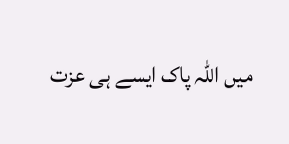میں اللہ پاک ایسے ہی عزت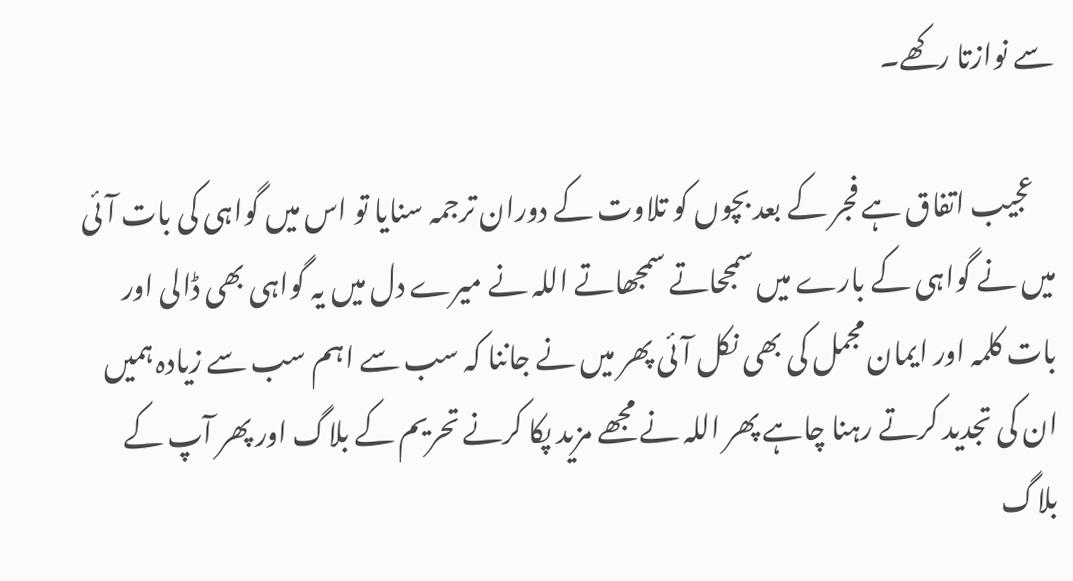سے نوازتا رکھے۔

    عجیب اتفاق ہے فجر کے بعد بچوں کو تلاوت کے دوران ترجمہ سنایا تو اس میں گواہی کی بات آئی میں نے گواہی کے بارے میں سمجحاتے سمجھاتے اللہ نے میرے دل میں یہ گواہی بھی ڈالی اور بات کلمہ اور ایمان مجمل کی بھی نکل آئی پھر میں نے جاننا کہ سب سے اہم سب سے زیادہ ہمیں ان کی تجدید کرتے رہنا چاہے پھر اللہ نے مجھے مزید پکا کرنے تحریم کے بلاگ اور پھر آپ کے بلاگ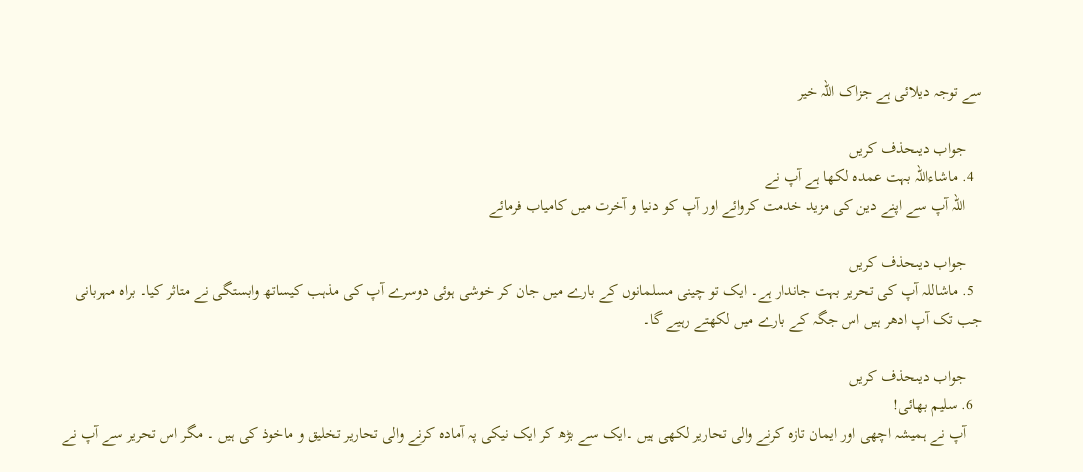سے توجہ دیلائی ہے جزاک اللہ خیر

    جواب دیںحذف کریں
  4. ماشاءاللہ بہت عمدہ لکھا ہے آپ نے
    اللہ آپ سے اپنے دین کی مزید خدمت کروائے اور آپ کو دنیا و آخرت میں کامیاب فرمائے

    جواب دیںحذف کریں
  5. ماشاللہ آپ کی تحریر بہت جاندار ہے۔ ایک تو چینی مسلمانوں کے بارے میں جان کر خوشی ہوئی دوسرے آپ کی مذہب کیساتھ وابستگی نے متاثر کیا۔ براہ مہربانی جب تک آپ ادھر ہیں اس جگہ کے بارے میں لکھتے رہیے گا۔

    جواب دیںحذف کریں
  6. سلیم بھائی!
    آپ نے ہمیشہ اچھی اور ایمان تازہ کرنے والی تحاریر لکھی ہیں ۔ایک سے بڑھ کر ایک نیکی پہ آمادہ کرنے والی تحاریر تخلیق و ماخوذ کی ہیں ۔ مگر اس تحریر سے آپ نے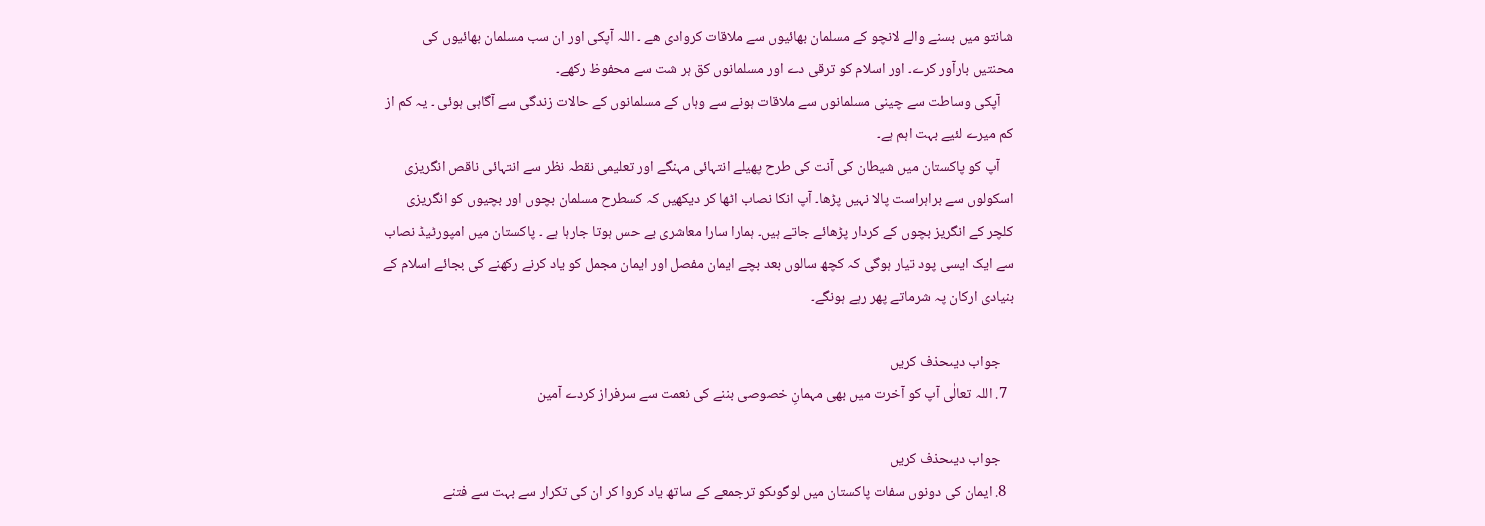شانتو میں بسنے والے لانچو کے مسلمان بھائیوں سے ملاقات کروادی ھے ۔ اللہ آپکی اور ان سب مسلمان بھائیوں کی محنتیں بارآور کرے۔ اور اسلام کو ترقی دے اور مسلمانوں کق ہر شت سے محفوظ رکھے۔
    آپکی وساطت سے چینی مسلمانوں سے ملاقات ہونے سے وہاں کے مسلمانوں کے حالات زندگی سے آگاہی ہوئی ۔ یہ کم از کم میرے لئیے بہت اہم ہے۔
    آپ کو پاکستان میں شیطان کی آنت کی طرح پھیلے انتہائی مہنگے اور تعلیمی نقطہ نظر سے انتہائی ناقص انگریزی اسکولوں سے براہراست پالا نہیں پڑھا۔ آپ انکا نصاب اٹھا کر دیکھیں کہ کسطرح مسلمان بچوں اور بچیوں کو انگریزی کلچر کے انگریز بچوں کے کردار پڑھائے جاتے ہیں۔ ہمارا سارا معاشری بے حس ہوتا جارہا ہے ۔ پاکستان میں امپورٹیڈ نصاب سے ایک ایسی پود تیار ہوگی کہ کچھ سالوں بعد بچے ایمان مفصل اور ایمان مجمل کو یاد کرنے رکھنے کی بجائے اسلام کے بنیادی ارکان پہ شرماتے پھر رہے ہونگے۔

    جواب دیںحذف کریں
  7. اللہ تعالٰی آپ کو آخرت میں بھی مہمانِ خصوصی بننے کی نعمت سے سرفراز کردے آمین

    جواب دیںحذف کریں
  8. ایمان کی دونوں سفات پاکستان میں لوگوںکو ترجمعے کے ساتھ یاد کروا کر ان کی تکرار سے بہت سے فتنے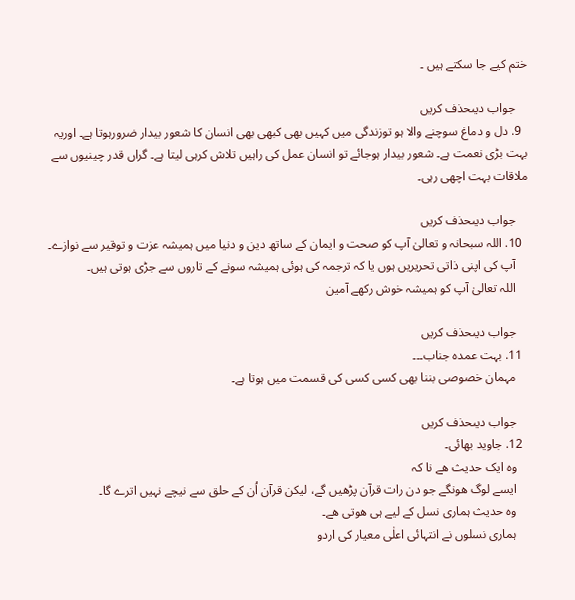ختم کیے جا سکتے ہیں ۔

    جواب دیںحذف کریں
  9. دل و دماغ سوچنے والا ہو توزندگی میں کہیں بھی کبھی بھی انسان کا شعور بیدار ضرورہوتا ہے۔ اوریہ بہت بڑی نعمت ہے۔ شعور بیدار ہوجائے تو انسان عمل کی راہیں تلاش کرہی لیتا ہے۔ گراں قدر چینیوں سے ملاقات بہت اچھی رہی۔

    جواب دیںحذف کریں
  10. اللہ سبحانہ و تعالیٰ آپ کو صحت و ایمان کے ساتھ دین و دنیا میں ہمیشہ عزت و توقیر سے نوازے۔
    آپ کی اپنی ذاتی تحریریں ہوں یا کہ ترجمہ کی ہوئی ہمیشہ سونے کے تاروں سے جڑی ہوتی ہیں۔
    اللہ تعالیٰ آپ کو ہمیشہ خوش رکھے آمین

    جواب دیںحذف کریں
  11. بہت عمدہ جناب۔۔۔
    مہمان خصوصی بننا بھی کسی کسی کی قسمت میں ہوتا ہے۔

    جواب دیںحذف کریں
  12. جاوید بھائی۔
    وہ ایک حدیث ھے نا کہ
    ایسے لوگ ھونگے جو دن رات قرآن پڑھیں گے، لیکن قرآن اُن کے حلق سے نیچے نہیں اترے گا۔
    وہ حدیث ہماری نسل کے لیے ہی ھوتی ھے۔
    ہماری نسلوں نے انتہائی اعلٰی معیار کی اردو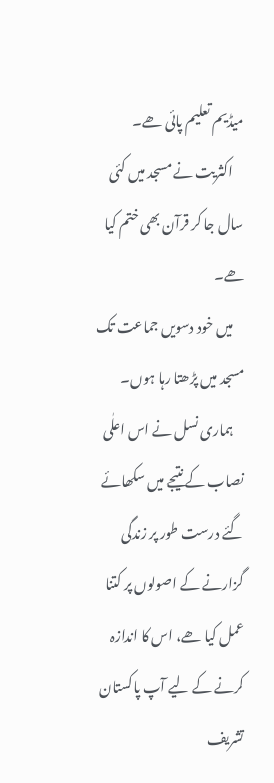میڈیم تعلیم پائی ھے۔
    اکثریت نے مسجد میں کئی سال جا کر قرآن بھی ختم کیا ھے۔
    میں خود دسویں جماعت تک مسجد میں پڑھتا رہا ہوں۔
    ہماری نسل نے اس اعلٰی نصاب کے نتیجے میں سکھائے گئے درست طور پر زندگی گزارنے کے اصولوں پر کتنا عمل کیا ھے، اس کا اندازہ کرنے کے لیے آپ پاکستان تشریف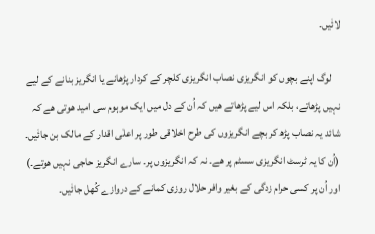لائٰیں۔

    لوگ اپنے بچوں کو انگریزی نصاب انگریزی کلچر کے کردار پڑھانے یا انگریز بنانے کے لیے نہیں پڑھاتے، بلکہ اس لیے پڑھاتے ھیں کہ اُن کے دل میں ایک موہوم سی امید ھوتی ھے کہ شائد یہ نصاب پڑھ کر بچے انگریزوں کی طرح اخلاقی طور پر اعلٰی اقدار کے مالک بن جائٰیں۔ (اُن کا یہ ٹرسٹ انگریزی سسٹم پر ھے۔ نہ کہ انگریزوں پر۔ سارے انگریز حاجی نہیں ھوتے۔) اور اُن پر کسی حرام زدگی کے بغیر وافر حلال روزی کمانے کے دروازے کُھل جائٰیں۔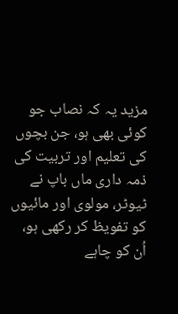مزید یہ کہ نصاب جو کوئی بھی ہو، جن بچوں کی تعلیم اور تربیت کی ذمہ داری ماں باپ نے ٹیوٹر، مولوی اور مائیوں کو تفویظ کر رکھی ہو، اُن کو چاہے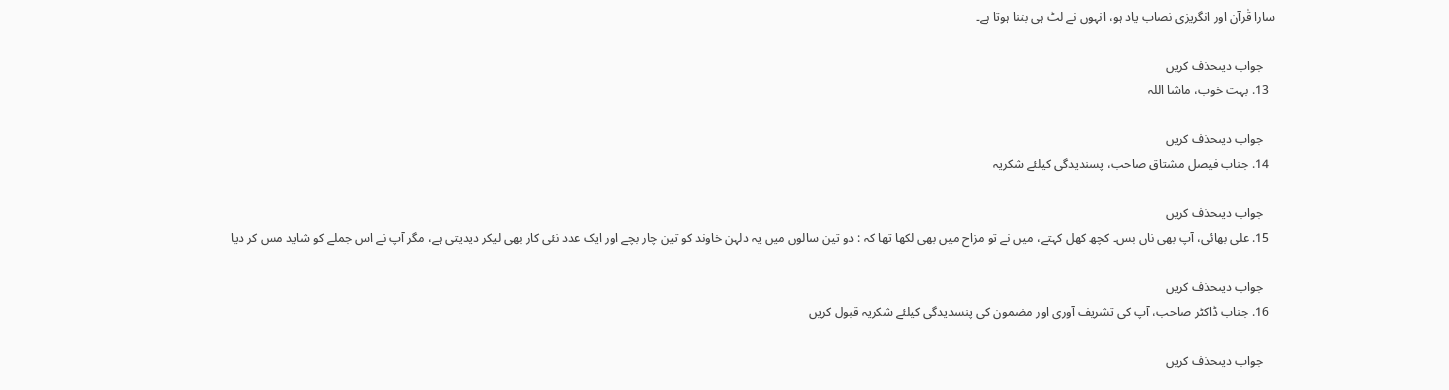سارا قٰرآن اور انگریزی نصاب یاد ہو، انہوں نے لٹ ہی بننا ہوتا ہے۔

    جواب دیںحذف کریں
  13. بہت خوب، ماشا اللہ

    جواب دیںحذف کریں
  14. جناب فیصل مشتاق صاحب، پسندیدگی کیلئے شکریہ

    جواب دیںحذف کریں
  15. علی بھائی، آپ بھی ناں بس۔ کچھ کھل کہتے، میں نے تو مزاح میں بھی لکھا تھا کہ : دو تین سالوں میں یہ دلہن خاوند کو تین چار بچے اور ایک عدد نئی کار بھی لیکر دیدیتی ہے، مگر آپ نے اس جملے کو شاید مس کر دیا

    جواب دیںحذف کریں
  16. جناب ڈاکٹر صاحب، آپ کی تشریف آوری اور مضمون کی پنسدیدگی کیلئے شکریہ قبول کریں

    جواب دیںحذف کریں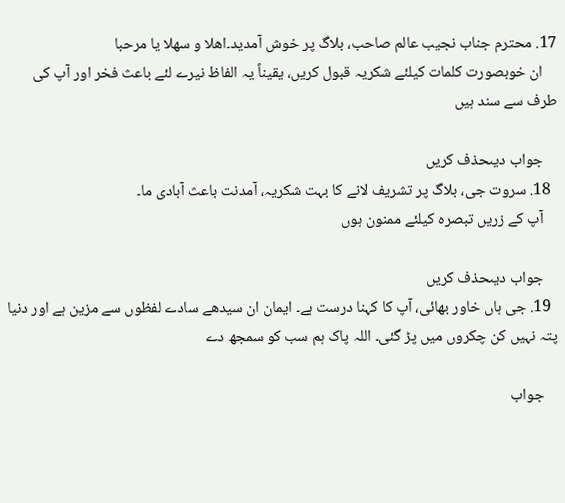17. محترم جناب نجیب عالم صاحب، بلاگ پر خوش آمدید۔اھلا و سھلا یا مرحبا
    ان خوبصورت کلمات کیلئے شکریہ قبول کریں، یقیناً یہ الفاظ نیرے لئے باعث فخر اور آپ کی طرف سے سند ہیں

    جواب دیںحذف کریں
  18. سروت جی، بلاگ پر تشریف لانے کا بہت شکریہ، آمدنت باعث آبادی ما۔
    آپ کے زریں تبصرہ کیلئے ممنون ہوں

    جواب دیںحذف کریں
  19. جی ہاں خاور بھائی، آپ کا کہنا درست ہے۔ ایمان ان سیدھے سادے لفظوں سے مزین ہے اور دنیا پتہ نہیں کن چکروں میں پڑ گئی۔ اللہ پاک ہم سب کو سمجھ دے

    جواب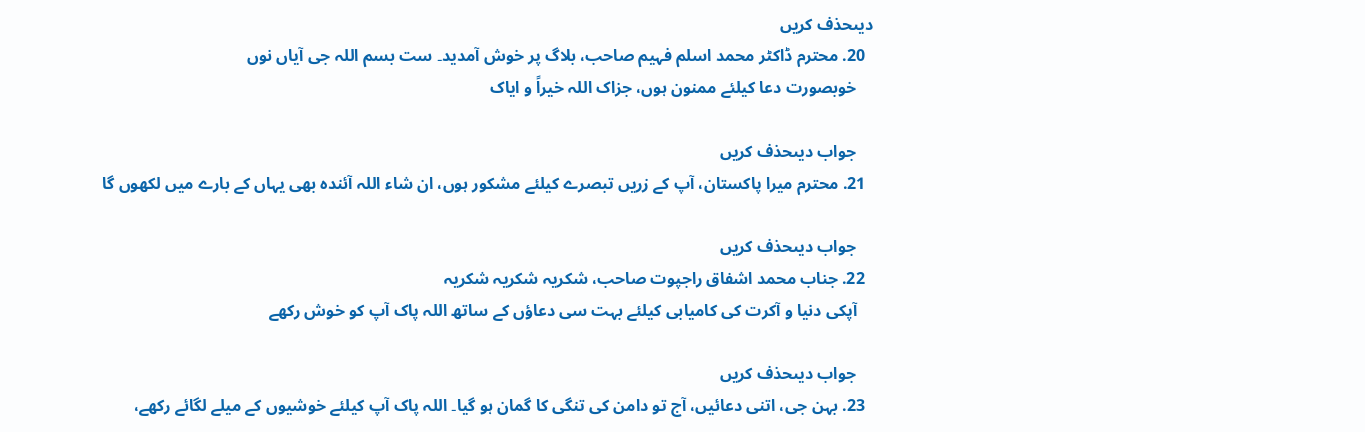دیںحذف کریں
  20. محترم ڈاکٹر محمد اسلم فہیم صاحب، بلاگ پر خوش آمدید۔ ست بسم اللہ جی آیاں نوں
    خوبصورت دعا کیلئے ممنون ہوں، جزاک اللہ خیراً و ایاک

    جواب دیںحذف کریں
  21. محترم میرا پاکستان، آپ کے زریں تبصرے کیلئے مشکور ہوں، ان شاء اللہ آئندہ بھی یہاں کے بارے میں لکھوں گا

    جواب دیںحذف کریں
  22. جناب محمد اشفاق راجپوت صاحب، شکریہ شکریہ شکریہ
    آپکی دنیا و آکرت کی کامیابی کیلئے بہت سی دعاؤں کے ساتھ اللہ پاک آپ کو خوش رکھے

    جواب دیںحذف کریں
  23. بہن جی، اتنی دعائیں، آج تو دامن کی تنگی کا گمان ہو گیا۔ اللہ پاک آپ کیلئے خوشیوں کے میلے لگائے رکھے،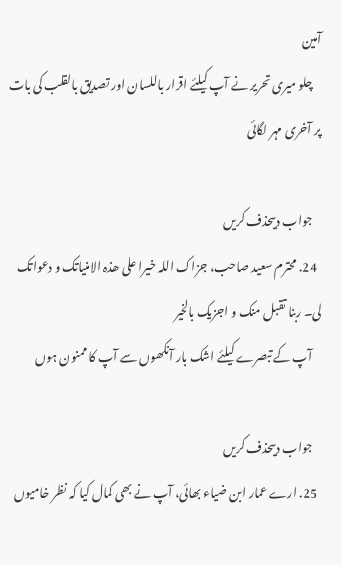آمین
    چلو میری تحریر نے آپ کیلئے اقرار باللسان اور تصدیق بالقلب کی بات پر آخری مہر لگائی

    جواب دیںحذف کریں
  24. محترم سعید صاحب، جزاک اللہ خیرا علی ھذہ الامنیاتک و دعواتک لی۔ ربنا تقبل منک و اجزیک بالخیر
    آپ کے تبصرے کیلئے اشک بار آنکھوں سے آپ کا ممنون ہوں

    جواب دیںحذف کریں
  25. ارے عمار ابن ضیاء بھائی، آپ نے بھی کمال کیا کہ نظر خامیوں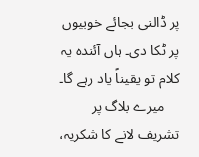پر ڈالنی بجائے خوبیوں پر ٹکا دی۔ ہاں آئندہ یہ کلام تو یقیناً یاد رہے گا۔
    میرے بلاگ پر تشریف لانے کا شکریہ،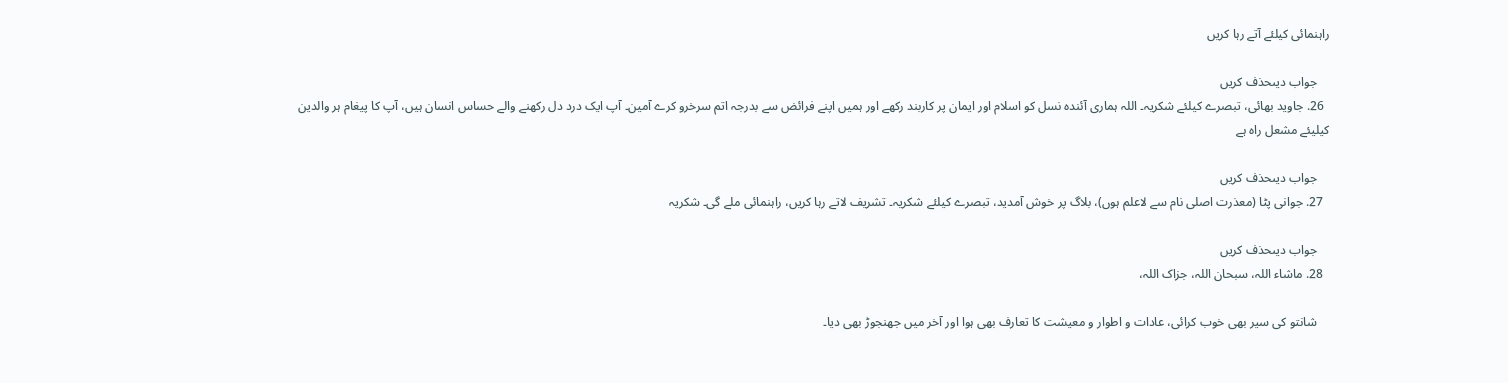راہنمائی کیلئے آتے رہا کریں

    جواب دیںحذف کریں
  26. جاوید بھائی، تبصرے کیلئے شکریہ۔ اللہ ہماری آئندہ نسل کو اسلام اور ایمان پر کاربند رکھے اور ہمیں اپنے فرائض سے بدرجہ اتم سرخرو کرے آمین۔ آپ ایک درد دل رکھنے والے حساس انسان ہیں، آپ کا پیغام ہر والدین کیلیئے مشعل راہ ہے

    جواب دیںحذف کریں
  27. جوانی پٹا (معذرت اصلی نام سے لاعلم ہوں)، بلاگ پر خوش آمدید، تبصرے کیلئے شکریہ۔ تشریف لاتے رہا کریں، راہنمائی ملے گی۔ شکریہ

    جواب دیںحذف کریں
  28. ماشاء اللہ، سبحان اللہ، جزاک اللہ،

    شانتو کی سیر بھی خوب کرائی، عادات و اطوار و معیشت کا تعارف بھی ہوا اور آخر میں جھنجوڑ بھی دیا۔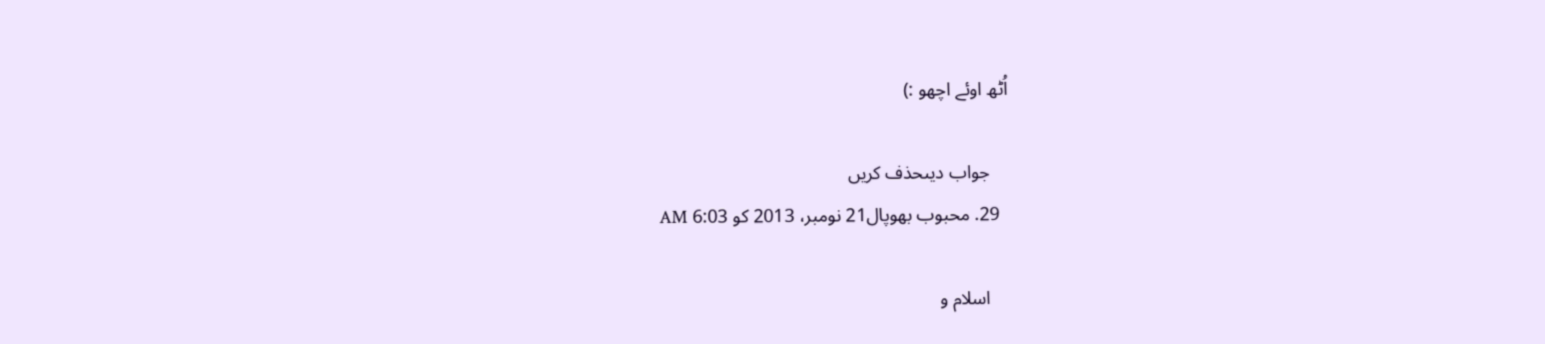اُٹھ اوئے اچھو :)

    جواب دیںحذف کریں
  29. محبوب بھوپال21 نومبر، 2013 کو 6:03 AM

    اسلام و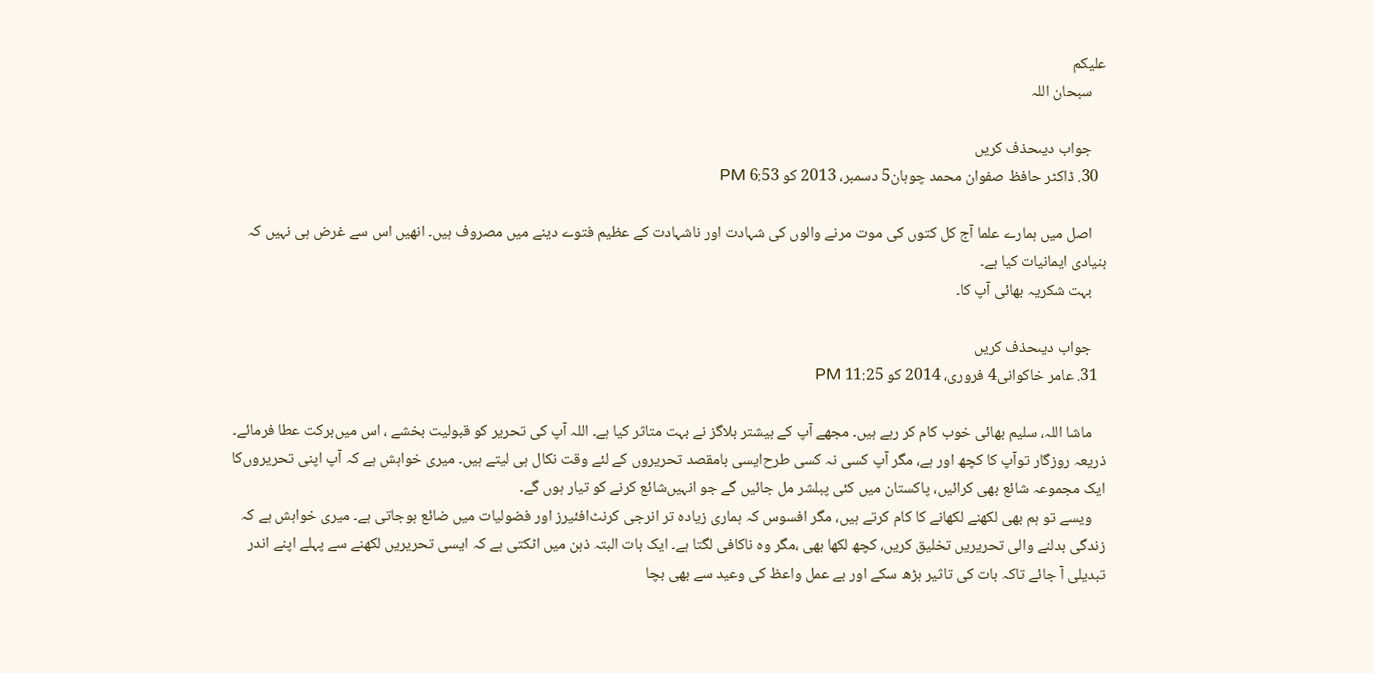علیکم
    سبحان اللہ

    جواب دیںحذف کریں
  30. ڈاکٹر حافظ صفوان محمد چوہان5 دسمبر، 2013 کو 6:53 PM

    اصل میں ہمارے علما آج کل کتوں کی موت مرنے والوں کی شہادت اور ناشہادت کے عظیم فتوے دینے میں مصروف ہیں۔ انھیں اس سے غرض ہی نہیں کہ بنیادی ایمانیات کیا ہے۔
    بہت شکریہ بھائی آپ کا۔

    جواب دیںحذف کریں
  31. عامر خاکوانی4 فروری، 2014 کو 11:25 PM

    ماشا اللہ، سلیم بھائی خوب کام کر رہے ہیں۔ مجھے آپ کے بیشتر بلاگز نے بہت متاثر کیا ہے۔ اللہ آپ کی تحریر کو قبولیت بخشے ، اس میں‌برکت عطا فرمائے۔ ذریعہ روزگار توآپ کا کچھ اور ہے، مگر آپ کسی نہ کسی طرح‌ایسی بامقصد تحریروں کے لئے وقت نکال ہی لیتے ہیں۔ میری خواہش ہے کہ آپ اپنی تحریروں‌کا ایک مجموعہ شائع بھی کرائیں، پاکستان میں کئی پبلشر مل جائیں گے جو انہیں‌شائع کرنے کو تیار ہوں گے۔
    ویسے تو ہم بھی لکھنے لکھانے کا کام کرتے ہیں، مگر افسوس کہ ہماری زیادہ تر انرجی کرنٹ‌افئیرز اور فضولیات میں ضائع ہوجاتی ہے۔ میری خواہش ہے کہ زندگی بدلنے والی تحریریں تخلیق کریں، کچھ لکھا بھی ،مگر وہ ناکافی لگتا ہے۔ ایک بات البتہ ذہن میں اٹکتی ہے کہ ایسی تحریریں لکھنے سے پہلے اپنے اندر تبدیلی آ جائے تاکہ بات کی تاثیر بڑھ سکے اور بے عمل واعظ کی وعید سے بھی بچا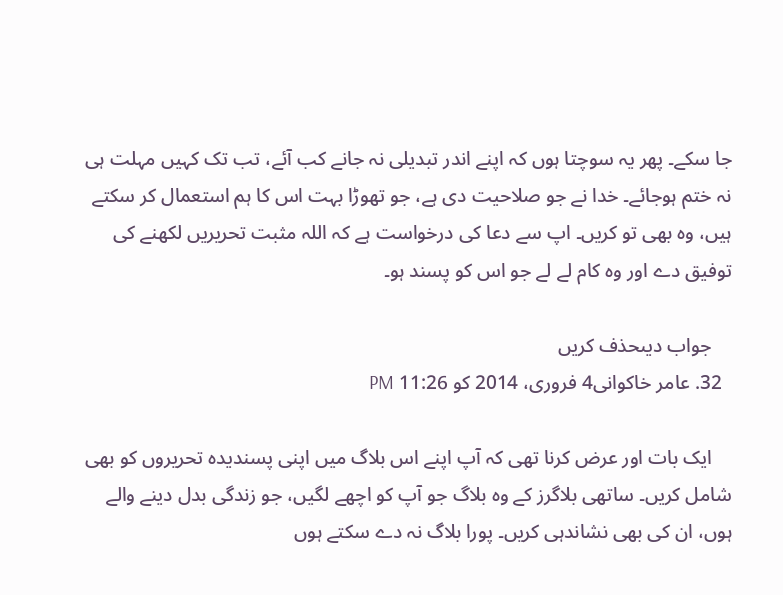جا سکے۔ پھر یہ سوچتا ہوں کہ اپنے اندر تبدیلی نہ جانے کب آئے، تب تک کہیں مہلت ہی نہ ختم ہوجائے۔ خدا نے جو صلاحیت دی ہے، جو تھوڑا بہت اس کا ہم استعمال کر سکتے ہیں، وہ بھی تو کریں۔ اپ سے دعا کی درخواست ہے کہ اللہ مثبت تحریریں لکھنے کی توفیق دے اور وہ کام لے لے جو اس کو پسند ہو۔

    جواب دیںحذف کریں
  32. عامر خاکوانی4 فروری، 2014 کو 11:26 PM

    ایک بات اور عرض کرنا تھی کہ آپ اپنے اس بلاگ میں اپنی پسندیدہ تحریروں کو بھی شامل کریں۔ ساتھی بلاگرز کے وہ بلاگ جو آپ کو اچھے لگیں، جو زندگی بدل دینے والے ہوں، ان کی بھی نشاندہی کریں۔ پورا بلاگ نہ دے سکتے ہوں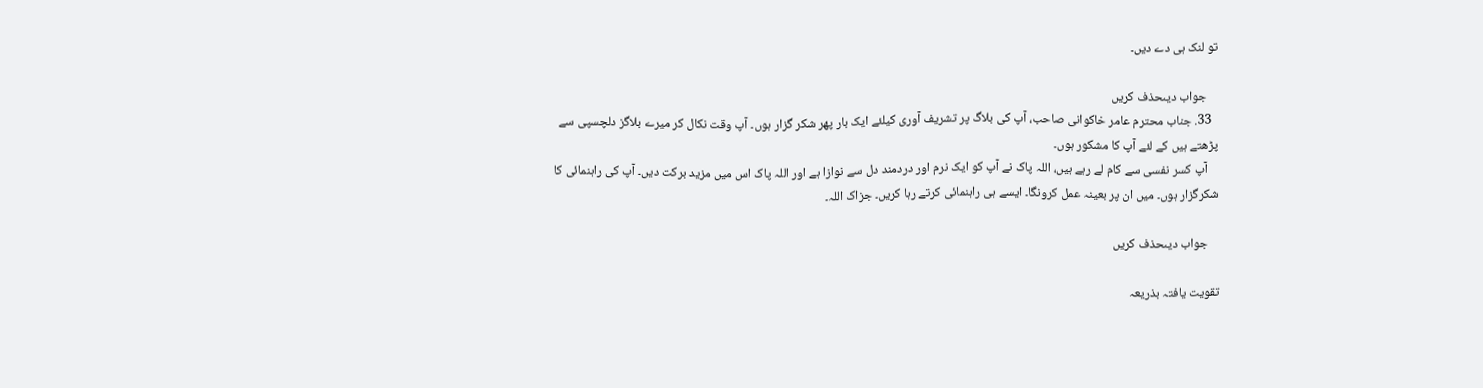تو لنک ہی دے دیں۔

    جواب دیںحذف کریں
  33. جناب محترم عامر خاکوانی صاحب، آپ کی بلاگ پر تشریف آوری کیلئے ایک بار پھر شکر گزار ہوں۔ آپ وقت نکال کر میرے بلاگز دلچسپی سے پڑھتے ہیں کے لئے آپ کا مشکور ہوں۔
    آپ کسر نفسی سے کام لے رہے ہیں، اللہ پاک نے آپ کو ایک نرم اور دردمند دل سے نوازا ہے اور اللہ پاک اس میں مزید برکت دیں۔ آپ کی راہنمائی کا شکرگزار ہوں۔ میں ان پر بعینہ عمل کرونگا۔ ایسے ہی راہنمائی کرتے رہا کریں۔ جزاک اللہ۔

    جواب دیںحذف کریں

تقویت یافتہ بذریعہ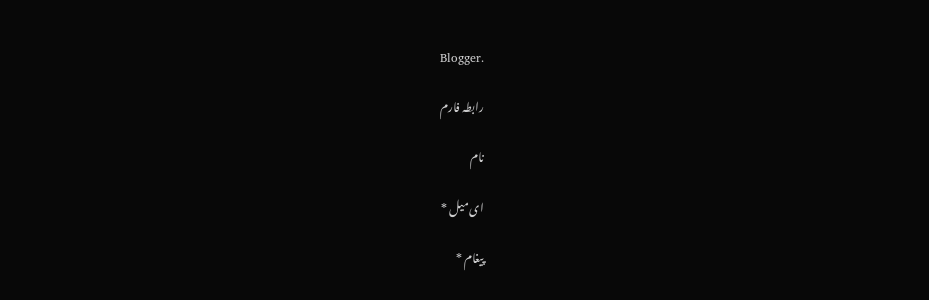Blogger.

رابطہ فارم

نام

ای میل *

پیغام *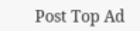Post Top Ad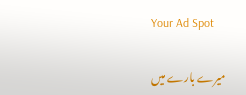Your Ad Spot

میرے بارے میں